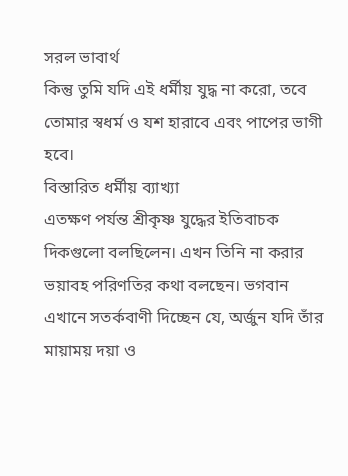সরল ভাবার্থ
কিন্তু তুমি যদি এই ধর্মীয় যুদ্ধ না করো, তবে তোমার স্বধর্ম ও যশ হারাবে এবং পাপের ভাগী হবে।
বিস্তারিত ধর্মীয় ব্যাখ্যা
এতক্ষণ পর্যন্ত শ্রীকৃষ্ণ যুদ্ধের ইতিবাচক দিকগুলো বলছিলেন। এখন তিনি না করার ভয়াবহ পরিণতির কথা বলছেন। ভগবান এখানে সতর্কবাণী দিচ্ছেন যে, অর্জুন যদি তাঁর মায়াময় দয়া ও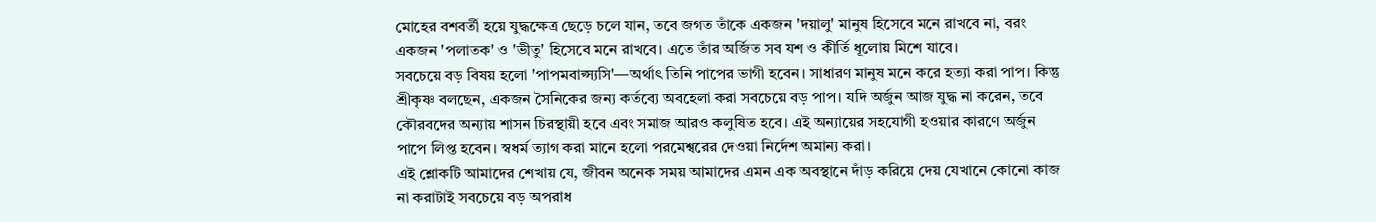মোহের বশবর্তী হয়ে যুদ্ধক্ষেত্র ছেড়ে চলে যান, তবে জগত তাঁকে একজন 'দয়ালু' মানুষ হিসেবে মনে রাখবে না, বরং একজন 'পলাতক' ও 'ভীতু' হিসেবে মনে রাখবে। এতে তাঁর অর্জিত সব যশ ও কীর্তি ধূলোয় মিশে যাবে।
সবচেয়ে বড় বিষয় হলো 'পাপমবাপ্স্যসি'—অর্থাৎ তিনি পাপের ভাগী হবেন। সাধারণ মানুষ মনে করে হত্যা করা পাপ। কিন্তু শ্রীকৃষ্ণ বলছেন, একজন সৈনিকের জন্য কর্তব্যে অবহেলা করা সবচেয়ে বড় পাপ। যদি অর্জুন আজ যুদ্ধ না করেন, তবে কৌরবদের অন্যায় শাসন চিরস্থায়ী হবে এবং সমাজ আরও কলুষিত হবে। এই অন্যায়ের সহযোগী হওয়ার কারণে অর্জুন পাপে লিপ্ত হবেন। স্বধর্ম ত্যাগ করা মানে হলো পরমেশ্বরের দেওয়া নির্দেশ অমান্য করা।
এই শ্লোকটি আমাদের শেখায় যে, জীবন অনেক সময় আমাদের এমন এক অবস্থানে দাঁড় করিয়ে দেয় যেখানে কোনো কাজ না করাটাই সবচেয়ে বড় অপরাধ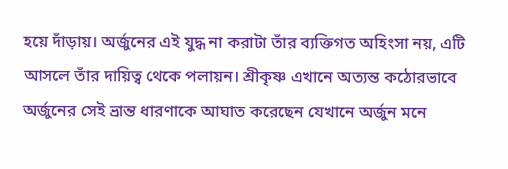হয়ে দাঁড়ায়। অর্জুনের এই যুদ্ধ না করাটা তাঁর ব্যক্তিগত অহিংসা নয়, এটি আসলে তাঁর দায়িত্ব থেকে পলায়ন। শ্রীকৃষ্ণ এখানে অত্যন্ত কঠোরভাবে অর্জুনের সেই ভ্রান্ত ধারণাকে আঘাত করেছেন যেখানে অর্জুন মনে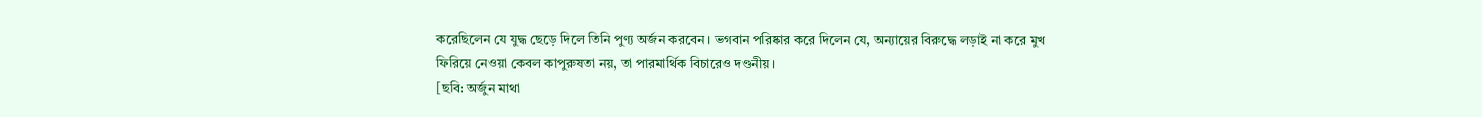করেছিলেন যে যুদ্ধ ছেড়ে দিলে তিনি পুণ্য অর্জন করবেন। ভগবান পরিষ্কার করে দিলেন যে, অন্যায়ের বিরুদ্ধে লড়াই না করে মুখ ফিরিয়ে নেওয়া কেবল কাপুরুষতা নয়, তা পারমার্থিক বিচারেও দণ্ডনীয়।
[ছবি: অর্জুন মাথা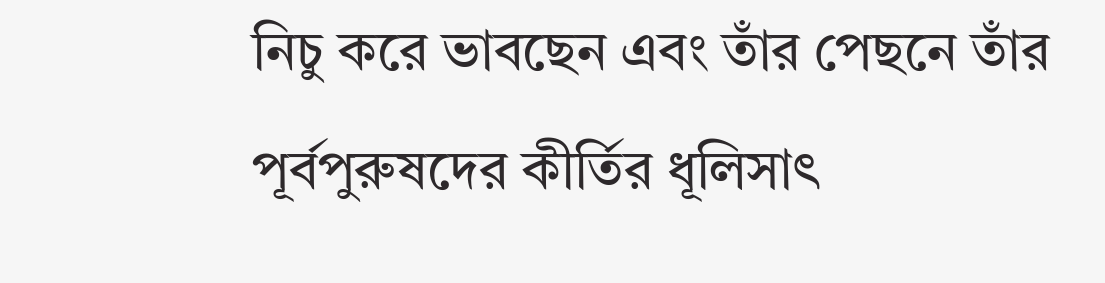নিচু করে ভাবছেন এবং তাঁর পেছনে তাঁর পূর্বপুরুষদের কীর্তির ধূলিসাৎ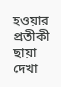হওয়ার প্রতীকী ছায়া দেখা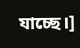যাচ্ছে।]